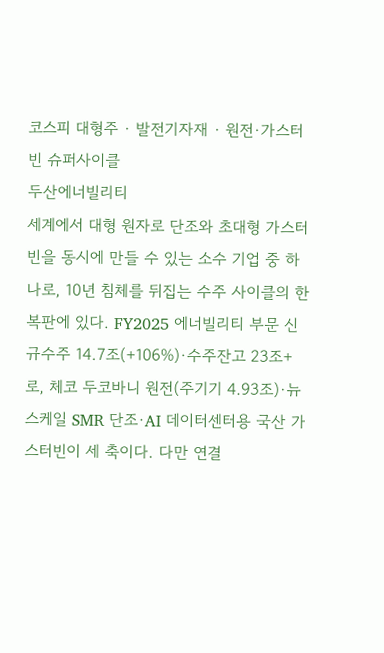코스피 대형주 · 발전기자재 · 원전·가스터빈 슈퍼사이클
두산에너빌리티
세계에서 대형 원자로 단조와 초대형 가스터빈을 동시에 만들 수 있는 소수 기업 중 하나로, 10년 침체를 뒤집는 수주 사이클의 한복판에 있다. FY2025 에너빌리티 부문 신규수주 14.7조(+106%)·수주잔고 23조+로, 체코 두코바니 원전(주기기 4.93조)·뉴스케일 SMR 단조·AI 데이터센터용 국산 가스터빈이 세 축이다. 다만 연결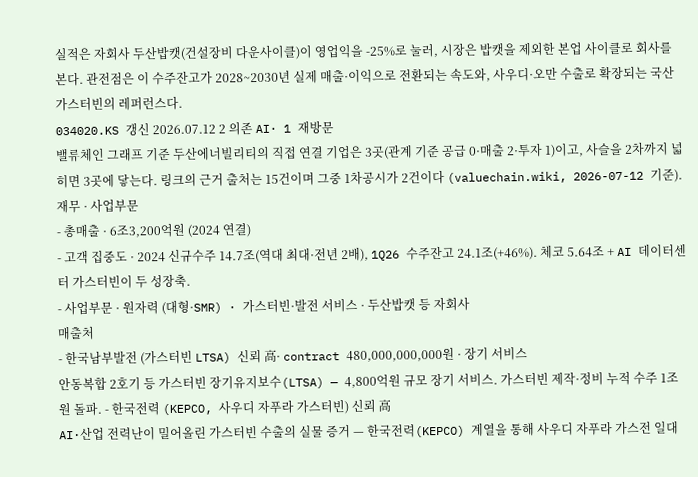실적은 자회사 두산밥캣(건설장비 다운사이클)이 영업익을 -25%로 눌러, 시장은 밥캣을 제외한 본업 사이클로 회사를 본다. 관전점은 이 수주잔고가 2028~2030년 실제 매출·이익으로 전환되는 속도와, 사우디·오만 수출로 확장되는 국산 가스터빈의 레퍼런스다.
034020.KS 갱신 2026.07.12 2 의존 AI· 1 재방문
밸류체인 그래프 기준 두산에너빌리티의 직접 연결 기업은 3곳(관계 기준 공급 0·매출 2·투자 1)이고, 사슬을 2차까지 넓히면 3곳에 닿는다. 링크의 근거 출처는 15건이며 그중 1차공시가 2건이다 (valuechain.wiki, 2026-07-12 기준).
재무 · 사업부문
- 총매출 · 6조3,200억원 (2024 연결)
- 고객 집중도 · 2024 신규수주 14.7조(역대 최대·전년 2배), 1Q26 수주잔고 24.1조(+46%). 체코 5.64조 + AI 데이터센터 가스터빈이 두 성장축.
- 사업부문 · 원자력 (대형·SMR) · 가스터빈·발전 서비스 · 두산밥캣 등 자회사
매출처
- 한국남부발전 (가스터빈 LTSA) 신뢰 高· contract 480,000,000,000원 · 장기 서비스
안동복합 2호기 등 가스터빈 장기유지보수(LTSA) — 4,800억원 규모 장기 서비스. 가스터빈 제작·정비 누적 수주 1조원 돌파. - 한국전력 (KEPCO, 사우디 자푸라 가스터빈) 신뢰 高
AI·산업 전력난이 밀어올린 가스터빈 수출의 실물 증거 — 한국전력(KEPCO) 계열을 통해 사우디 자푸라 가스전 일대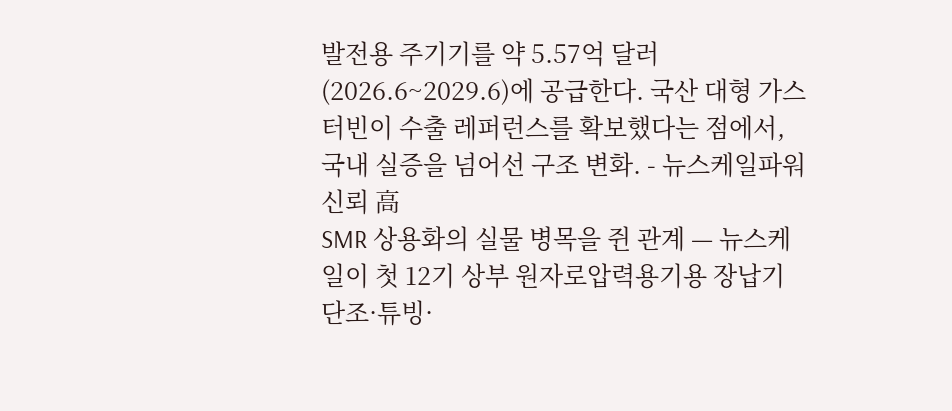발전용 주기기를 약 5.57억 달러(2026.6~2029.6)에 공급한다. 국산 대형 가스터빈이 수출 레퍼런스를 확보했다는 점에서, 국내 실증을 넘어선 구조 변화. - 뉴스케일파워 신뢰 高
SMR 상용화의 실물 병목을 쥔 관계 — 뉴스케일이 첫 12기 상부 원자로압력용기용 장납기 단조·튜빙·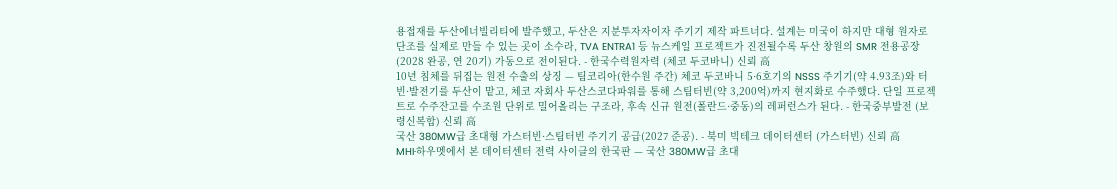용접재를 두산에너빌리티에 발주했고, 두산은 지분투자자이자 주기기 제작 파트너다. 설계는 미국이 하지만 대형 원자로 단조를 실제로 만들 수 있는 곳이 소수라, TVA ENTRA1 등 뉴스케일 프로젝트가 진전될수록 두산 창원의 SMR 전용공장(2028 완공, 연 20기) 가동으로 전이된다. - 한국수력원자력 (체코 두코바니) 신뢰 高
10년 침체를 뒤집는 원전 수출의 상징 — 팀코리아(한수원 주간) 체코 두코바니 5·6호기의 NSSS 주기기(약 4.93조)와 터빈·발전기를 두산이 맡고, 체코 자회사 두산스코다파워를 통해 스팀터빈(약 3,200억)까지 현지화로 수주했다. 단일 프로젝트로 수주잔고를 수조원 단위로 밀어올리는 구조라, 후속 신규 원전(폴란드·중동)의 레퍼런스가 된다. - 한국중부발전 (보령신복합) 신뢰 高
국산 380MW급 초대형 가스터빈·스팀터빈 주기기 공급(2027 준공). - 북미 빅테크 데이터센터 (가스터빈) 신뢰 高
MHI·하우멧에서 본 데이터센터 전력 사이클의 한국판 — 국산 380MW급 초대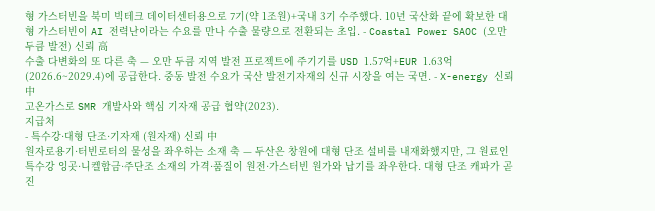형 가스터빈을 북미 빅테크 데이터센터용으로 7기(약 1조원)+국내 3기 수주했다. 10년 국산화 끝에 확보한 대형 가스터빈이 AI 전력난이라는 수요를 만나 수출 물량으로 전환되는 초입. - Coastal Power SAOC (오만 두큼 발전) 신뢰 高
수출 다변화의 또 다른 축 — 오만 두큼 지역 발전 프로젝트에 주기기를 USD 1.57억+EUR 1.63억(2026.6~2029.4)에 공급한다. 중동 발전 수요가 국산 발전기자재의 신규 시장을 여는 국면. - X-energy 신뢰 中
고온가스로 SMR 개발사와 핵심 기자재 공급 협약(2023).
지급처
- 특수강·대형 단조·기자재 (원자재) 신뢰 中
원자로용기·터빈로터의 물성을 좌우하는 소재 축 — 두산은 창원에 대형 단조 설비를 내재화했지만, 그 원료인 특수강 잉곳·니켈합금·주단조 소재의 가격·품질이 원전·가스터빈 원가와 납기를 좌우한다. 대형 단조 캐파가 곧 진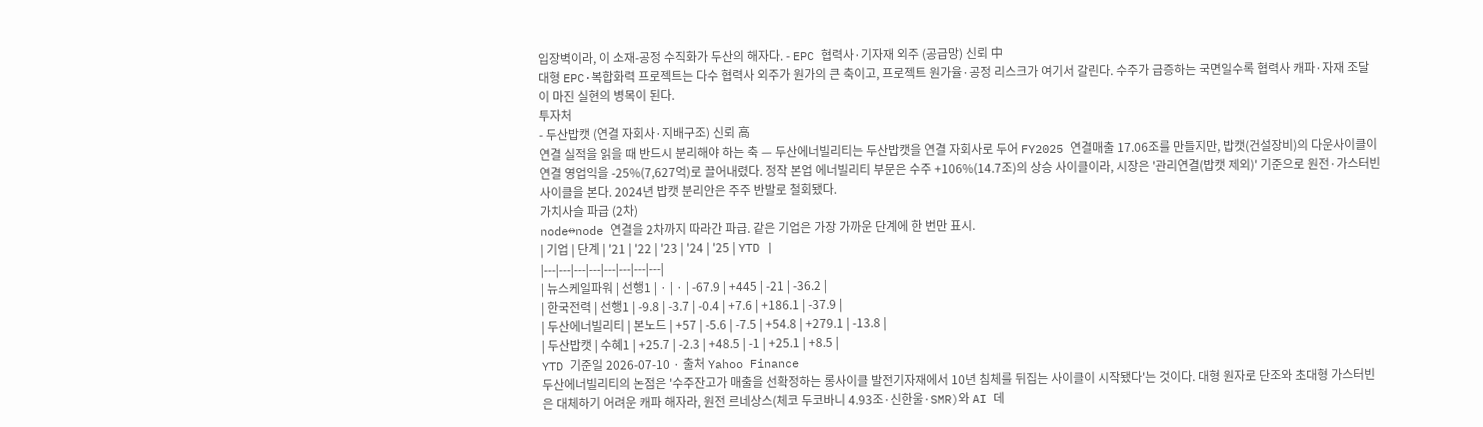입장벽이라, 이 소재-공정 수직화가 두산의 해자다. - EPC 협력사·기자재 외주 (공급망) 신뢰 中
대형 EPC·복합화력 프로젝트는 다수 협력사 외주가 원가의 큰 축이고, 프로젝트 원가율·공정 리스크가 여기서 갈린다. 수주가 급증하는 국면일수록 협력사 캐파·자재 조달이 마진 실현의 병목이 된다.
투자처
- 두산밥캣 (연결 자회사·지배구조) 신뢰 高
연결 실적을 읽을 때 반드시 분리해야 하는 축 — 두산에너빌리티는 두산밥캣을 연결 자회사로 두어 FY2025 연결매출 17.06조를 만들지만, 밥캣(건설장비)의 다운사이클이 연결 영업익을 -25%(7,627억)로 끌어내렸다. 정작 본업 에너빌리티 부문은 수주 +106%(14.7조)의 상승 사이클이라, 시장은 '관리연결(밥캣 제외)' 기준으로 원전·가스터빈 사이클을 본다. 2024년 밥캣 분리안은 주주 반발로 철회됐다.
가치사슬 파급 (2차)
node↔node 연결을 2차까지 따라간 파급. 같은 기업은 가장 가까운 단계에 한 번만 표시.
| 기업 | 단계 | '21 | '22 | '23 | '24 | '25 | YTD |
|---|---|---|---|---|---|---|---|
| 뉴스케일파워 | 선행1 | · | · | -67.9 | +445 | -21 | -36.2 |
| 한국전력 | 선행1 | -9.8 | -3.7 | -0.4 | +7.6 | +186.1 | -37.9 |
| 두산에너빌리티 | 본노드 | +57 | -5.6 | -7.5 | +54.8 | +279.1 | -13.8 |
| 두산밥캣 | 수혜1 | +25.7 | -2.3 | +48.5 | -1 | +25.1 | +8.5 |
YTD 기준일 2026-07-10 · 출처 Yahoo Finance
두산에너빌리티의 논점은 '수주잔고가 매출을 선확정하는 롱사이클 발전기자재에서 10년 침체를 뒤집는 사이클이 시작됐다'는 것이다. 대형 원자로 단조와 초대형 가스터빈은 대체하기 어려운 캐파 해자라, 원전 르네상스(체코 두코바니 4.93조·신한울·SMR)와 AI 데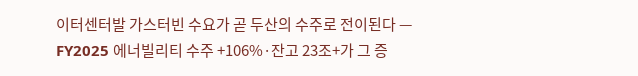이터센터발 가스터빈 수요가 곧 두산의 수주로 전이된다 — FY2025 에너빌리티 수주 +106%·잔고 23조+가 그 증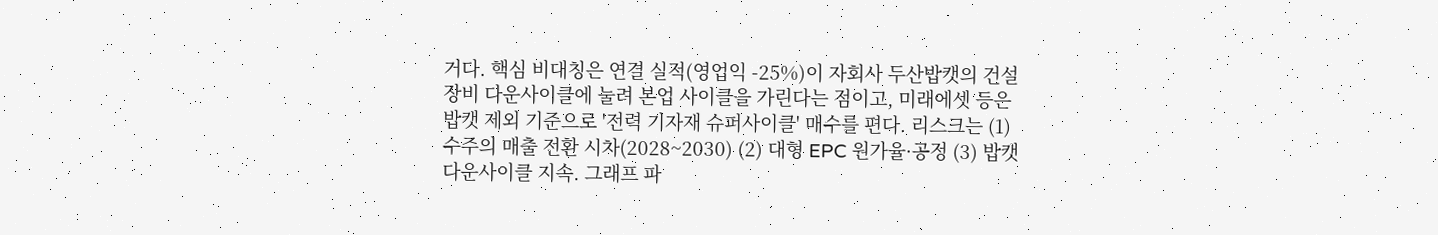거다. 핵심 비대칭은 연결 실적(영업익 -25%)이 자회사 두산밥캣의 건설장비 다운사이클에 눌려 본업 사이클을 가린다는 점이고, 미래에셋 등은 밥캣 제외 기준으로 '전력 기자재 슈퍼사이클' 매수를 편다. 리스크는 (1) 수주의 매출 전환 시차(2028~2030) (2) 대형 EPC 원가율·공정 (3) 밥캣 다운사이클 지속. 그래프 파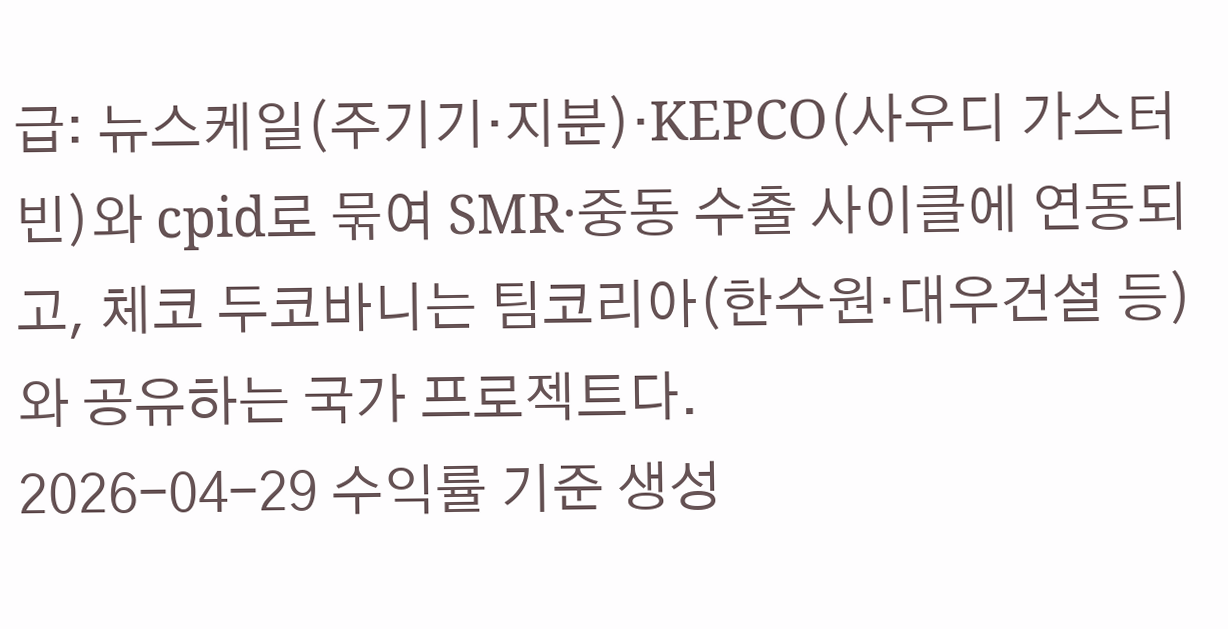급: 뉴스케일(주기기·지분)·KEPCO(사우디 가스터빈)와 cpid로 묶여 SMR·중동 수출 사이클에 연동되고, 체코 두코바니는 팀코리아(한수원·대우건설 등)와 공유하는 국가 프로젝트다.
2026-04-29 수익률 기준 생성